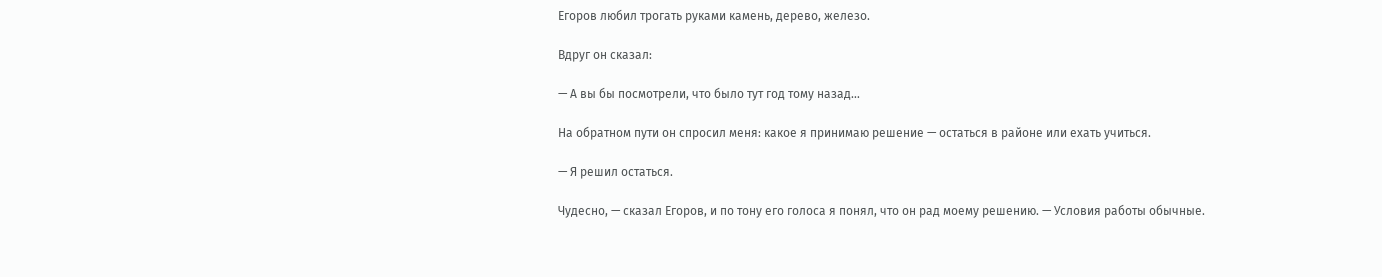Егоров любил трогать руками камень, дерево, железо.

Вдруг он сказал:

— А вы бы посмотрели, что было тут год тому назад…

На обратном пути он спросил меня: какое я принимаю решение — остаться в районе или ехать учиться.

— Я решил остаться.

Чудесно, — сказал Егоров, и по тону его голоса я понял, что он рад моему решению. — Условия работы обычные.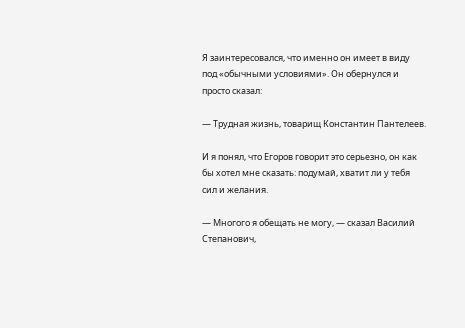Я заинтересовался, что именно он имеет в виду под «обычными условиями». Он обернулся и просто сказал:

— Трудная жизнь, товарищ Константин Пантелеев.

И я понял, что Егоров говорит это серьезно, он как бы хотел мне сказать: подумай, хватит ли у тебя сил и желания.

— Многого я обещать не могу, — сказал Василий Степанович,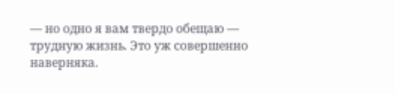— но одно я вам твердо обещаю — трудную жизнь. Это уж совершенно наверняка.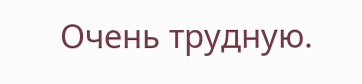Очень трудную.